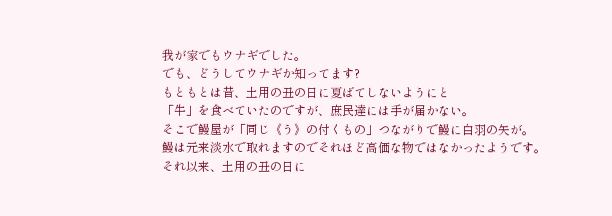我が家でもウナギでした。
でも、どうしてウナギか知ってます?
もともとは昔、土用の丑の日に夏ばてしないようにと
「牛」を食べていたのですが、庶民達には手が届かない。
そこで鰻屋が「同じ《う》の付くもの」つながりで鰻に白羽の矢が。
鰻は元来淡水で取れますのでそれほど高価な物ではなかったようです。
それ以来、土用の丑の日に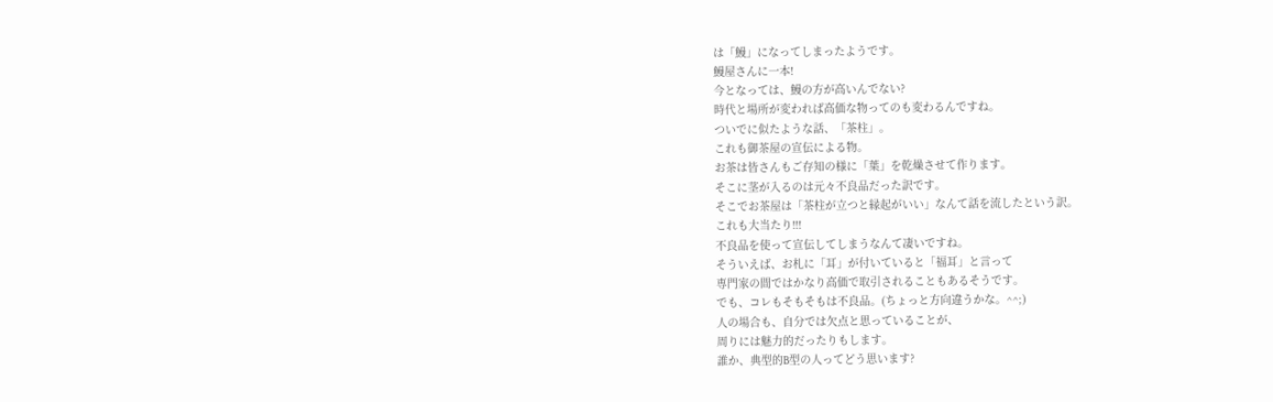は「鰻」になってしまったようです。
鰻屋さんに一本!
今となっては、鰻の方が高いんでない?
時代と場所が変われば高価な物ってのも変わるんですね。
ついでに似たような話、「茶柱」。
これも御茶屋の宣伝による物。
お茶は皆さんもご存知の様に「葉」を乾燥させて作ります。
そこに茎が入るのは元々不良品だった訳です。
そこでお茶屋は「茶柱が立つと縁起がいい」なんて話を流したという訳。
これも大当たり!!!
不良品を使って宣伝してしまうなんて凄いですね。
そういえば、お札に「耳」が付いていると「福耳」と言って
専門家の間ではかなり高価で取引されることもあるそうです。
でも、コレもそもそもは不良品。(ちょっと方向違うかな。^^;)
人の場合も、自分では欠点と思っていることが、
周りには魅力的だったりもします。
誰か、典型的B型の人ってどう思います?